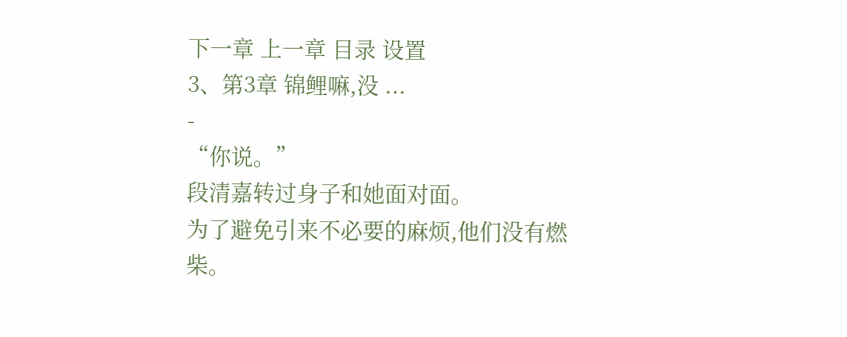下一章 上一章 目录 设置
3、第3章 锦鲤嘛,没 ...
-
“你说。”
段清嘉转过身子和她面对面。
为了避免引来不必要的麻烦,他们没有燃柴。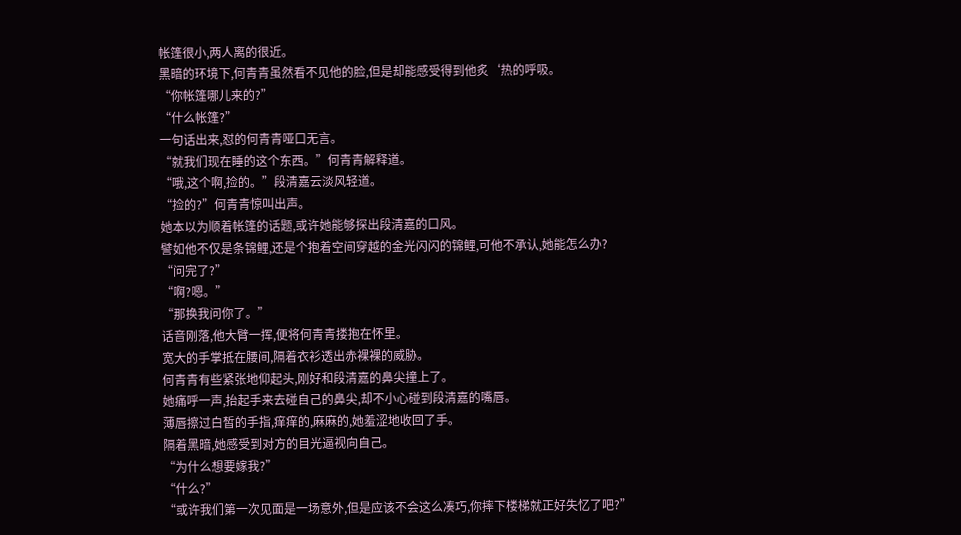帐篷很小,两人离的很近。
黑暗的环境下,何青青虽然看不见他的脸,但是却能感受得到他炙‘热的呼吸。
“你帐篷哪儿来的?”
“什么帐篷?”
一句话出来,怼的何青青哑口无言。
“就我们现在睡的这个东西。”何青青解释道。
“哦,这个啊,捡的。”段清嘉云淡风轻道。
“捡的?”何青青惊叫出声。
她本以为顺着帐篷的话题,或许她能够探出段清嘉的口风。
譬如他不仅是条锦鲤,还是个抱着空间穿越的金光闪闪的锦鲤,可他不承认,她能怎么办?
“问完了?”
“啊?嗯。”
“那换我问你了。”
话音刚落,他大臂一挥,便将何青青搂抱在怀里。
宽大的手掌抵在腰间,隔着衣衫透出赤裸裸的威胁。
何青青有些紧张地仰起头,刚好和段清嘉的鼻尖撞上了。
她痛呼一声,抬起手来去碰自己的鼻尖,却不小心碰到段清嘉的嘴唇。
薄唇擦过白皙的手指,痒痒的,麻麻的,她羞涩地收回了手。
隔着黑暗,她感受到对方的目光逼视向自己。
“为什么想要嫁我?”
“什么?”
“或许我们第一次见面是一场意外,但是应该不会这么凑巧,你摔下楼梯就正好失忆了吧?”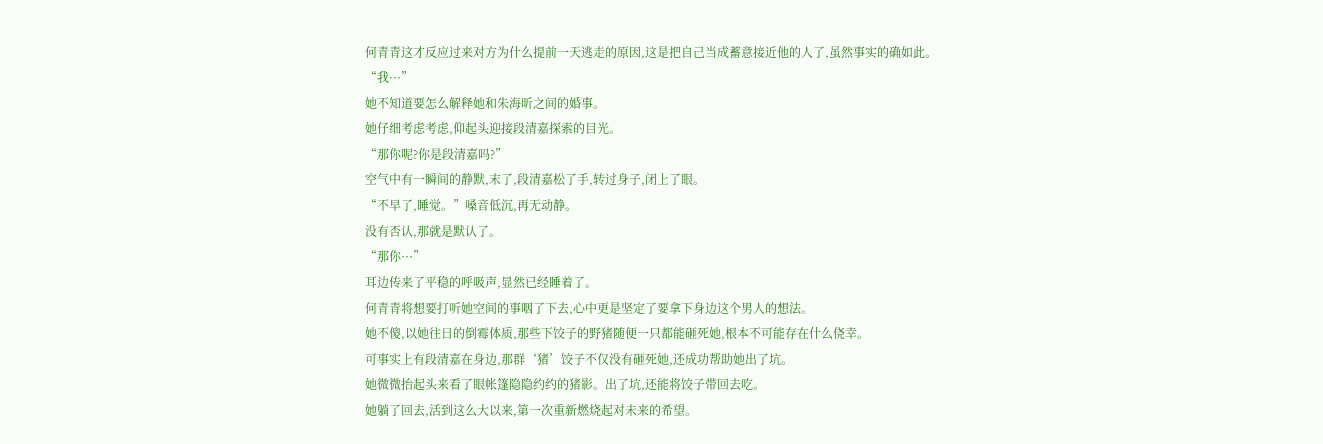何青青这才反应过来对方为什么提前一天逃走的原因,这是把自己当成蓄意接近他的人了,虽然事实的确如此。
“我···”
她不知道要怎么解释她和朱海昕之间的婚事。
她仔细考虑考虑,仰起头迎接段清嘉探索的目光。
“那你呢?你是段清嘉吗?”
空气中有一瞬间的静默,末了,段清嘉松了手,转过身子,闭上了眼。
“不早了,睡觉。”嗓音低沉,再无动静。
没有否认,那就是默认了。
“那你···”
耳边传来了平稳的呼吸声,显然已经睡着了。
何青青将想要打听她空间的事咽了下去,心中更是坚定了要拿下身边这个男人的想法。
她不傻,以她往日的倒霉体质,那些下饺子的野猪随便一只都能砸死她,根本不可能存在什么侥幸。
可事实上有段清嘉在身边,那群‘猪’饺子不仅没有砸死她,还成功帮助她出了坑。
她微微抬起头来看了眼帐篷隐隐约约的猪影。出了坑,还能将饺子带回去吃。
她躺了回去,活到这么大以来,第一次重新燃烧起对未来的希望。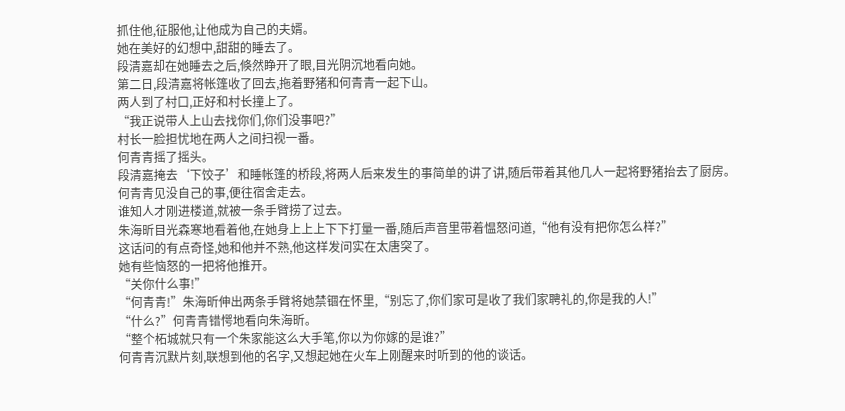抓住他,征服他,让他成为自己的夫婿。
她在美好的幻想中,甜甜的睡去了。
段清嘉却在她睡去之后,倏然睁开了眼,目光阴沉地看向她。
第二日,段清嘉将帐篷收了回去,拖着野猪和何青青一起下山。
两人到了村口,正好和村长撞上了。
“我正说带人上山去找你们,你们没事吧?”
村长一脸担忧地在两人之间扫视一番。
何青青摇了摇头。
段清嘉掩去‘下饺子’和睡帐篷的桥段,将两人后来发生的事简单的讲了讲,随后带着其他几人一起将野猪抬去了厨房。
何青青见没自己的事,便往宿舍走去。
谁知人才刚进楼道,就被一条手臂捞了过去。
朱海昕目光森寒地看着他,在她身上上上下下打量一番,随后声音里带着愠怒问道,“他有没有把你怎么样?”
这话问的有点奇怪,她和他并不熟,他这样发问实在太唐突了。
她有些恼怒的一把将他推开。
“关你什么事!”
“何青青!”朱海昕伸出两条手臂将她禁锢在怀里,“别忘了,你们家可是收了我们家聘礼的,你是我的人!”
“什么?”何青青错愕地看向朱海昕。
“整个柘城就只有一个朱家能这么大手笔,你以为你嫁的是谁?”
何青青沉默片刻,联想到他的名字,又想起她在火车上刚醒来时听到的他的谈话。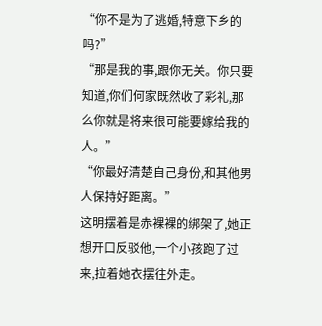“你不是为了逃婚,特意下乡的吗?”
“那是我的事,跟你无关。你只要知道,你们何家既然收了彩礼,那么你就是将来很可能要嫁给我的人。”
“你最好清楚自己身份,和其他男人保持好距离。”
这明摆着是赤裸裸的绑架了,她正想开口反驳他,一个小孩跑了过来,拉着她衣摆往外走。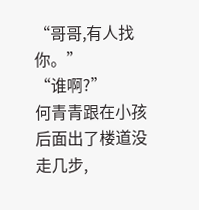“哥哥,有人找你。”
“谁啊?”
何青青跟在小孩后面出了楼道没走几步,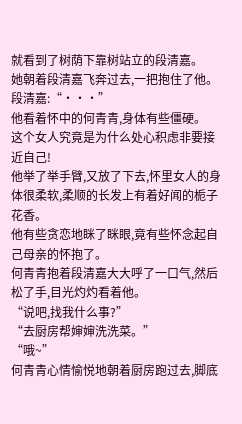就看到了树荫下靠树站立的段清嘉。
她朝着段清嘉飞奔过去,一把抱住了他。
段清嘉:“···”
他看着怀中的何青青,身体有些僵硬。
这个女人究竟是为什么处心积虑非要接近自己!
他举了举手臂,又放了下去,怀里女人的身体很柔软,柔顺的长发上有着好闻的栀子花香。
他有些贪恋地眯了眯眼,竟有些怀念起自己母亲的怀抱了。
何青青抱着段清嘉大大呼了一口气,然后松了手,目光灼灼看着他。
“说吧,找我什么事?”
“去厨房帮婶婶洗洗菜。”
“哦~”
何青青心情愉悦地朝着厨房跑过去,脚底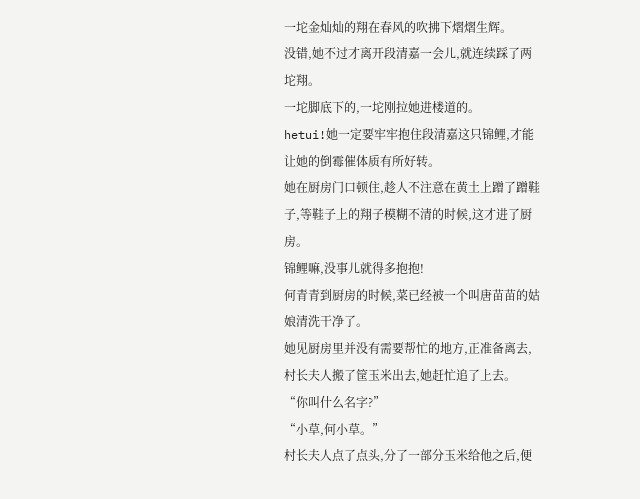一坨金灿灿的翔在春风的吹拂下熠熠生辉。
没错,她不过才离开段清嘉一会儿,就连续踩了两坨翔。
一坨脚底下的,一坨刚拉她进楼道的。
hetui!她一定要牢牢抱住段清嘉这只锦鲤,才能让她的倒霉催体质有所好转。
她在厨房门口顿住,趁人不注意在黄土上蹭了蹭鞋子,等鞋子上的翔子模糊不清的时候,这才进了厨房。
锦鲤嘛,没事儿就得多抱抱!
何青青到厨房的时候,菜已经被一个叫唐苗苗的姑娘清洗干净了。
她见厨房里并没有需要帮忙的地方,正准备离去,村长夫人搬了筐玉米出去,她赶忙追了上去。
“你叫什么名字?”
“小草,何小草。”
村长夫人点了点头,分了一部分玉米给他之后,便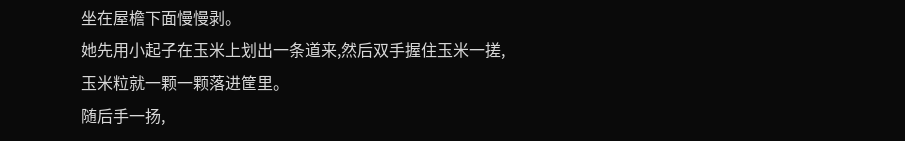坐在屋檐下面慢慢剥。
她先用小起子在玉米上划出一条道来,然后双手握住玉米一搓,玉米粒就一颗一颗落进筐里。
随后手一扬,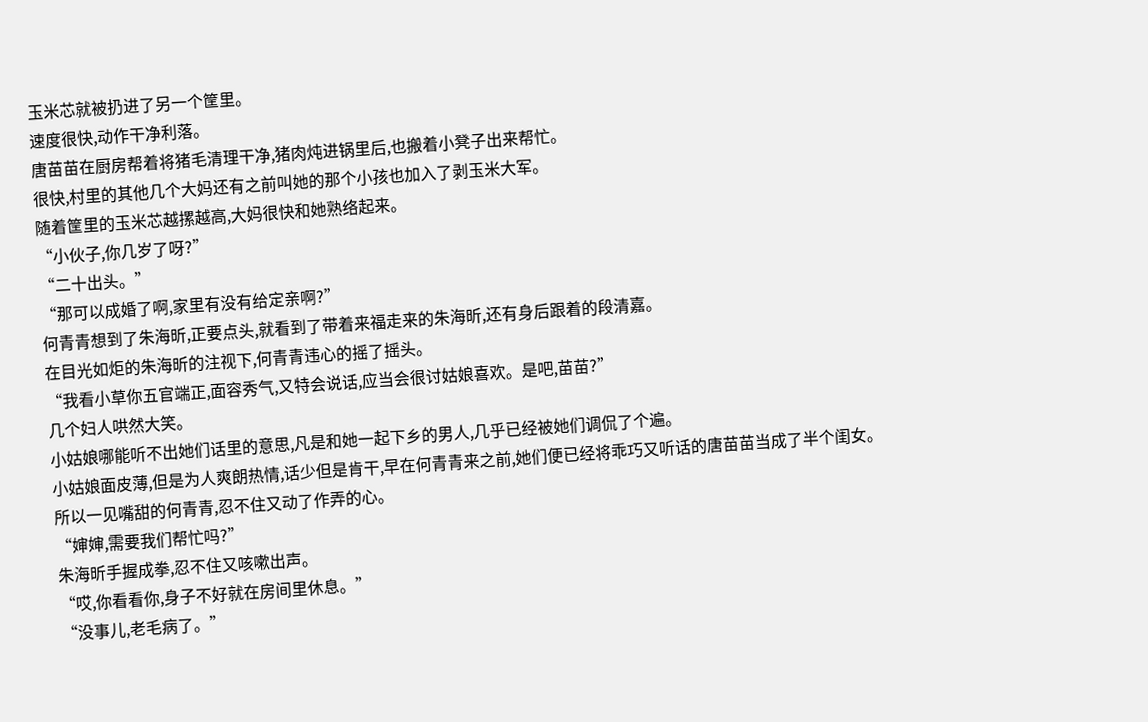玉米芯就被扔进了另一个筐里。
速度很快,动作干净利落。
唐苗苗在厨房帮着将猪毛清理干净,猪肉炖进锅里后,也搬着小凳子出来帮忙。
很快,村里的其他几个大妈还有之前叫她的那个小孩也加入了剥玉米大军。
随着筐里的玉米芯越摞越高,大妈很快和她熟络起来。
“小伙子,你几岁了呀?”
“二十出头。”
“那可以成婚了啊,家里有没有给定亲啊?”
何青青想到了朱海昕,正要点头,就看到了带着来福走来的朱海昕,还有身后跟着的段清嘉。
在目光如炬的朱海昕的注视下,何青青违心的摇了摇头。
“我看小草你五官端正,面容秀气,又特会说话,应当会很讨姑娘喜欢。是吧,苗苗?”
几个妇人哄然大笑。
小姑娘哪能听不出她们话里的意思,凡是和她一起下乡的男人,几乎已经被她们调侃了个遍。
小姑娘面皮薄,但是为人爽朗热情,话少但是肯干,早在何青青来之前,她们便已经将乖巧又听话的唐苗苗当成了半个闺女。
所以一见嘴甜的何青青,忍不住又动了作弄的心。
“婶婶,需要我们帮忙吗?”
朱海昕手握成拳,忍不住又咳嗽出声。
“哎,你看看你,身子不好就在房间里休息。”
“没事儿,老毛病了。”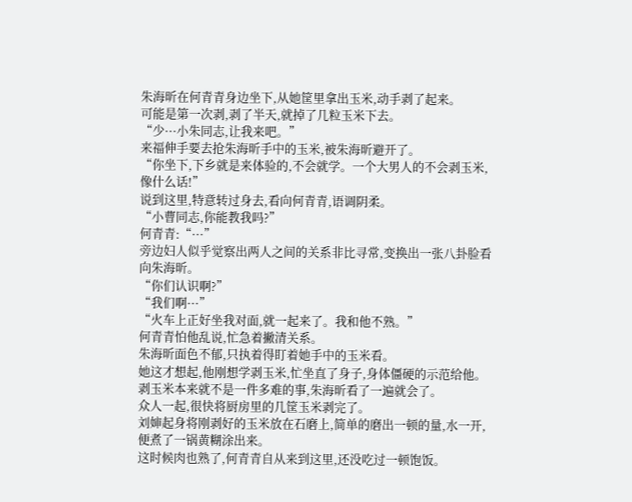朱海昕在何青青身边坐下,从她筐里拿出玉米,动手剥了起来。
可能是第一次剥,剥了半天,就掉了几粒玉米下去。
“少···小朱同志,让我来吧。”
来福伸手要去抢朱海昕手中的玉米,被朱海昕避开了。
“你坐下,下乡就是来体验的,不会就学。一个大男人的不会剥玉米,像什么话!”
说到这里,特意转过身去,看向何青青,语调阴柔。
“小曹同志,你能教我吗?”
何青青:“···”
旁边妇人似乎觉察出两人之间的关系非比寻常,变换出一张八卦脸看向朱海昕。
“你们认识啊?”
“我们啊···”
“火车上正好坐我对面,就一起来了。我和他不熟。”
何青青怕他乱说,忙急着撇清关系。
朱海昕面色不郁,只执着得盯着她手中的玉米看。
她这才想起,他刚想学剥玉米,忙坐直了身子,身体僵硬的示范给他。
剥玉米本来就不是一件多难的事,朱海昕看了一遍就会了。
众人一起,很快将厨房里的几筐玉米剥完了。
刘婶起身将刚剥好的玉米放在石磨上,简单的磨出一顿的量,水一开,便煮了一锅黄糊涂出来。
这时候肉也熟了,何青青自从来到这里,还没吃过一顿饱饭。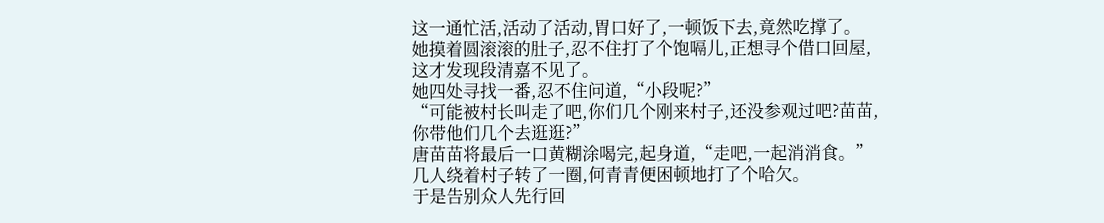这一通忙活,活动了活动,胃口好了,一顿饭下去,竟然吃撑了。
她摸着圆滚滚的肚子,忍不住打了个饱嗝儿,正想寻个借口回屋,这才发现段清嘉不见了。
她四处寻找一番,忍不住问道,“小段呢?”
“可能被村长叫走了吧,你们几个刚来村子,还没参观过吧?苗苗,你带他们几个去逛逛?”
唐苗苗将最后一口黄糊涂喝完,起身道,“走吧,一起消消食。”
几人绕着村子转了一圈,何青青便困顿地打了个哈欠。
于是告别众人先行回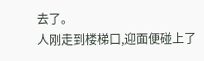去了。
人刚走到楼梯口,迎面便碰上了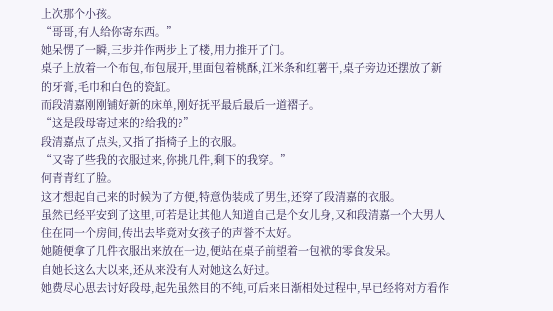上次那个小孩。
“哥哥,有人给你寄东西。”
她呆愣了一瞬,三步并作两步上了楼,用力推开了门。
桌子上放着一个布包,布包展开,里面包着桃酥,江米条和红薯干,桌子旁边还摆放了新的牙膏,毛巾和白色的瓷缸。
而段清嘉刚刚铺好新的床单,刚好抚平最后最后一道褶子。
“这是段母寄过来的?给我的?”
段清嘉点了点头,又指了指椅子上的衣服。
“又寄了些我的衣服过来,你挑几件,剩下的我穿。”
何青青红了脸。
这才想起自己来的时候为了方便,特意伪装成了男生,还穿了段清嘉的衣服。
虽然已经平安到了这里,可若是让其他人知道自己是个女儿身,又和段清嘉一个大男人住在同一个房间,传出去毕竟对女孩子的声誉不太好。
她随便拿了几件衣服出来放在一边,便站在桌子前望着一包袱的零食发呆。
自她长这么大以来,还从来没有人对她这么好过。
她费尽心思去讨好段母,起先虽然目的不纯,可后来日渐相处过程中,早已经将对方看作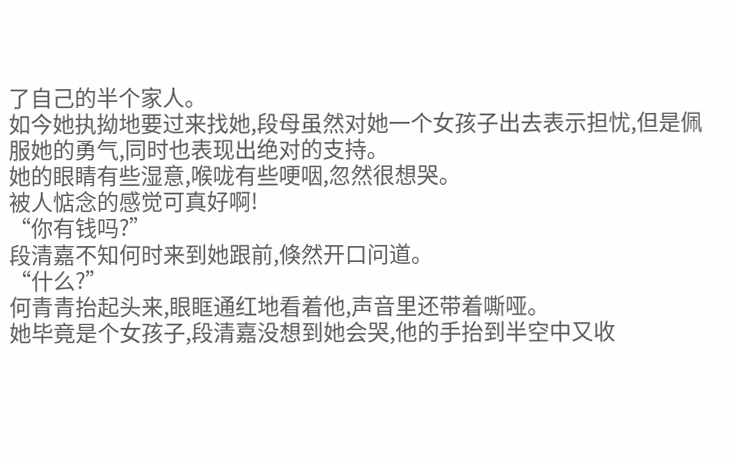了自己的半个家人。
如今她执拗地要过来找她,段母虽然对她一个女孩子出去表示担忧,但是佩服她的勇气,同时也表现出绝对的支持。
她的眼睛有些湿意,喉咙有些哽咽,忽然很想哭。
被人惦念的感觉可真好啊!
“你有钱吗?”
段清嘉不知何时来到她跟前,倏然开口问道。
“什么?”
何青青抬起头来,眼眶通红地看着他,声音里还带着嘶哑。
她毕竟是个女孩子,段清嘉没想到她会哭,他的手抬到半空中又收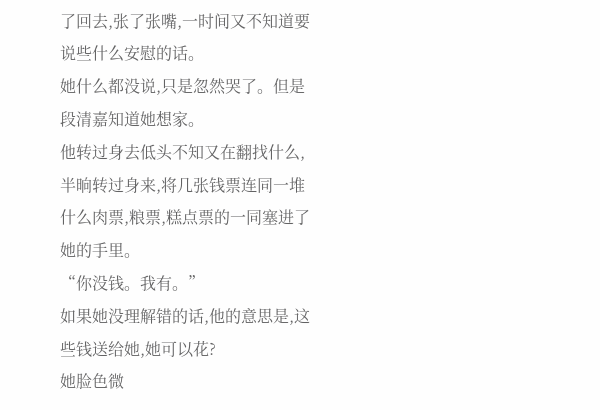了回去,张了张嘴,一时间又不知道要说些什么安慰的话。
她什么都没说,只是忽然哭了。但是段清嘉知道她想家。
他转过身去低头不知又在翻找什么,半晌转过身来,将几张钱票连同一堆什么肉票,粮票,糕点票的一同塞进了她的手里。
“你没钱。我有。”
如果她没理解错的话,他的意思是,这些钱送给她,她可以花?
她脸色微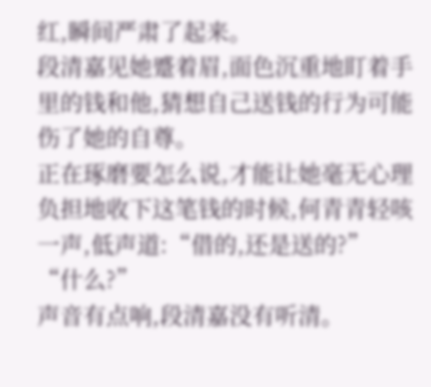红,瞬间严肃了起来。
段清嘉见她蹙着眉,面色沉重地盯着手里的钱和他,猜想自己送钱的行为可能伤了她的自尊。
正在琢磨要怎么说,才能让她毫无心理负担地收下这笔钱的时候,何青青轻咳一声,低声道:“借的,还是送的?”
“什么?”
声音有点响,段清嘉没有听清。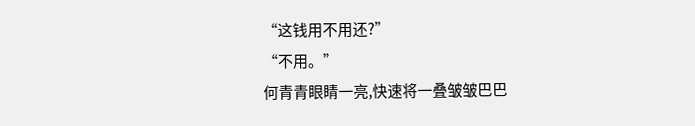“这钱用不用还?”
“不用。”
何青青眼睛一亮,快速将一叠皱皱巴巴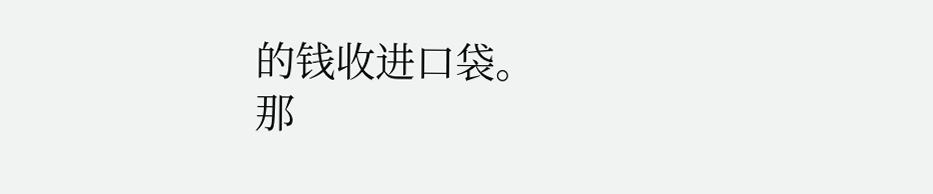的钱收进口袋。
那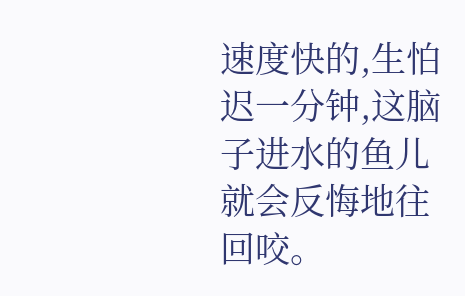速度快的,生怕迟一分钟,这脑子进水的鱼儿就会反悔地往回咬。